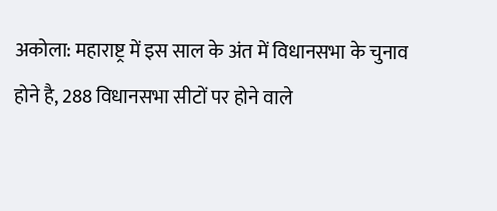अकोला: महाराष्ट्र में इस साल के अंत में विधानसभा के चुनाव होने है, 288 विधानसभा सीटों पर होने वाले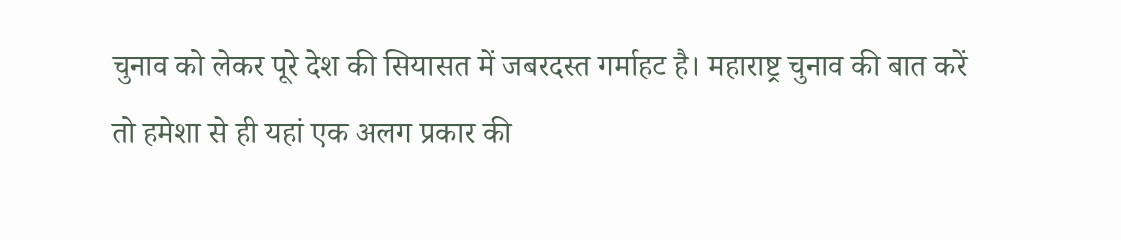चुनाव को लेकर पूरे देश की सियासत में जबरदस्त गर्माहट है। महाराष्ट्र चुनाव की बात करें तो हमेशा से ही यहां एक अलग प्रकार की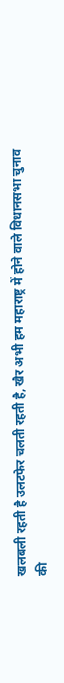खलबली रहती है उलटफेर चलती रहती है, खैर अभी हम महाराष्ट्र में होने वाले विधानसभा चुनाव की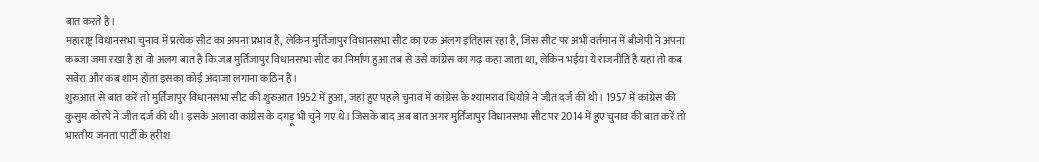बात करते है।
महाराष्ट्र विधानसभा चुनाव में प्रत्येक सीट का अपना प्रभाव है, लेकिन मुर्तिजापुर विधानसभा सीट का एक अलग इतिहास रहा है, जिस सीट पर अभी वर्तमान में बीजेपी ने अपना कब्जा जमा रखा है हां वो अलग बात है कि जब मुर्तिजापुर विधानसभा सीट का निर्माण हुआ तब से उसे कांग्रेस का गढ़ कहा जाता था, लेकिन भईया ये राजनीति है यहां तो कब सवेरा और कब शाम होता इसका कोई अंदाजा लगाना कठिन है।
शुरुआत से बात करें तो मुर्तिजापुर विधानसभा सीट की शुरुआत 1952 में हुआ, जहां हुए पहले चुनाव में कांग्रेस के श्यामराव धियोत्रे ने जीत दर्ज की थी। 1957 में कांग्रेस की कुसुम कोरपे ने जीत दर्ज की थी। इसके अलावा कांग्रेस के दगड़ू भी चुने गए थे। जिसके बाद अब बात अगर मुर्तिजापुर विधानसभा सीट पर 2014 में हुए चुनाव की बात करें तो भारतीय जनता पार्टी के हरीश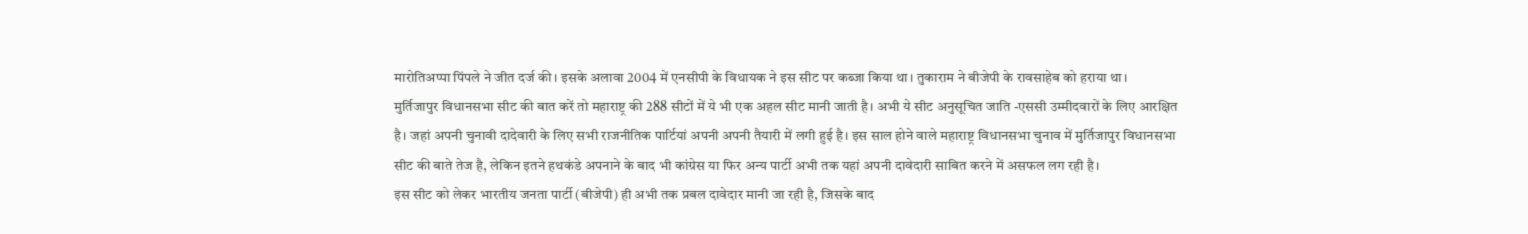मारोतिअप्पा पिंपले ने जीत दर्ज की। इसके अलावा 2004 में एनसीपी के विधायक ने इस सीट पर कब्जा किया था। तुकाराम ने बीजेपी के रावसाहेब को हराया था।
मुर्तिजापुर विधानसभा सीट की बात करें तो महाराष्ट्र की 288 सीटों में ये भी एक अहल सीट मानी जाती है। अभी ये सीट अनुसूचित जाति -एससी उम्मीदवारों के लिए आरक्षित है। जहां अपनी चुनावी दादेवारी के लिए सभी राजनीतिक पार्टियां अपनी अपनी तैयारी में लगी हुई है। इस साल होने वाले महाराष्ट्र विधानसभा चुनाव में मुर्तिजापुर विधानसभा सीट की बाते तेज है, लेकिन इतने हथकंडे अपनाने के बाद भी कांग्रेस या फिर अन्य पार्टी अभी तक यहां अपनी दावेदारी साबित करने में असफल लग रही है।
इस सीट को लेकर भारतीय जनता पार्टी (बीजेपी) ही अभी तक प्रबल दावेदार मानी जा रही है, जिसके बाद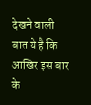देखने वाली बात ये है कि आखिर इस बार के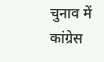चुनाव में कांग्रेस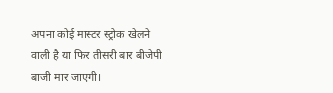अपना कोई मास्टर स्ट्रोक खेलने वाली है या फिर तीसरी बार बीजेपी बाजी मार जाएगी।